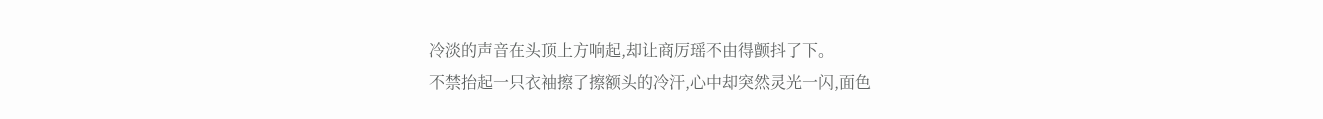冷淡的声音在头顶上方响起,却让商厉瑶不由得颤抖了下。
不禁抬起一只衣袖擦了擦额头的冷汗,心中却突然灵光一闪,面色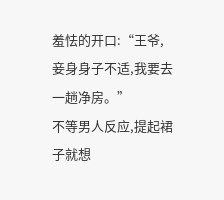羞怯的开口:“王爷,妾身身子不适,我要去一趟净房。”
不等男人反应,提起裙子就想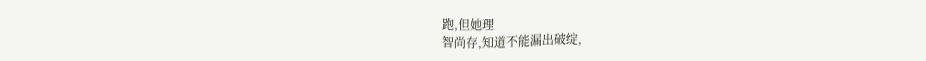跑,但她理
智尚存,知道不能漏出破绽,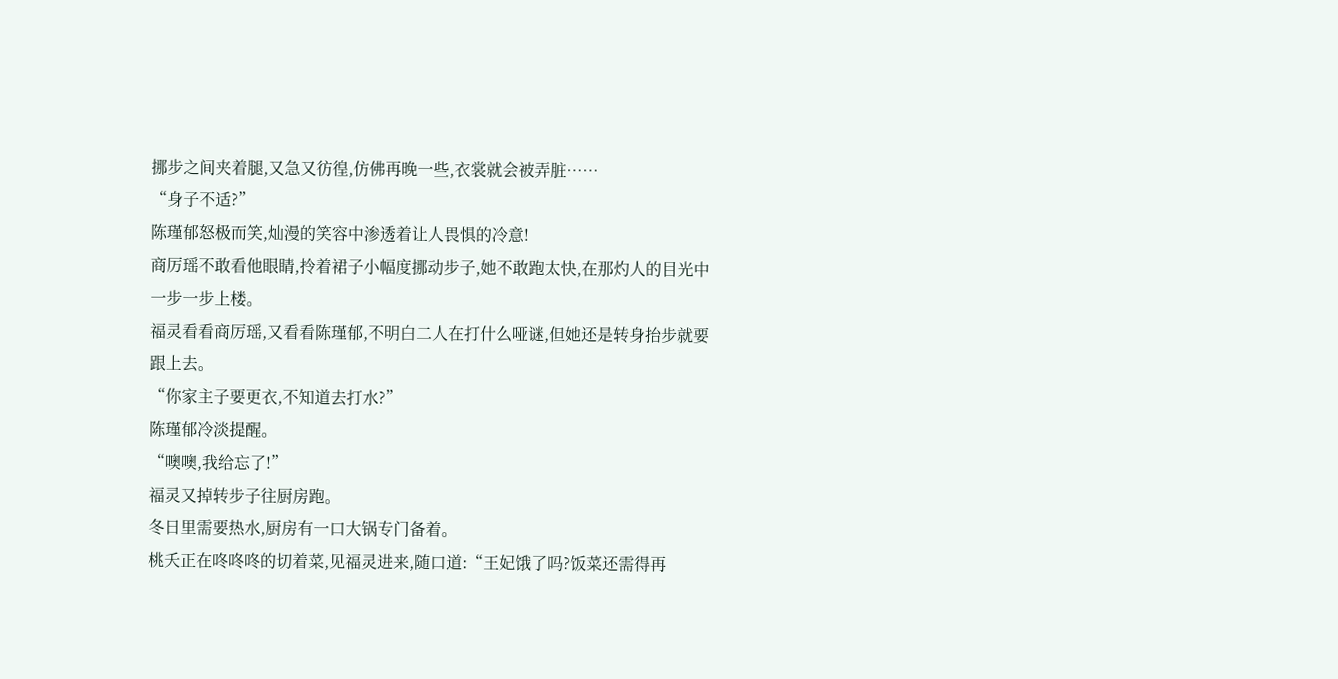挪步之间夹着腿,又急又彷徨,仿佛再晚一些,衣裳就会被弄脏……
“身子不适?”
陈瑾郁怒极而笑,灿漫的笑容中渗透着让人畏惧的冷意!
商厉瑶不敢看他眼睛,拎着裙子小幅度挪动步子,她不敢跑太快,在那灼人的目光中一步一步上楼。
福灵看看商厉瑶,又看看陈瑾郁,不明白二人在打什么哑谜,但她还是转身抬步就要跟上去。
“你家主子要更衣,不知道去打水?”
陈瑾郁冷淡提醒。
“噢噢,我给忘了!”
福灵又掉转步子往厨房跑。
冬日里需要热水,厨房有一口大锅专门备着。
桃夭正在咚咚咚的切着菜,见福灵进来,随口道:“王妃饿了吗?饭菜还需得再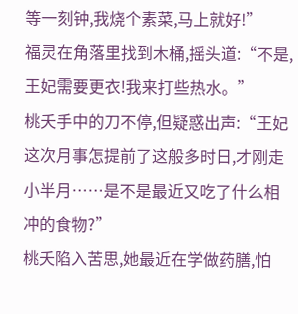等一刻钟,我烧个素菜,马上就好!”
福灵在角落里找到木桶,摇头道:“不是,王妃需要更衣!我来打些热水。”
桃夭手中的刀不停,但疑惑出声:“王妃这次月事怎提前了这般多时日,才刚走小半月……是不是最近又吃了什么相冲的食物?”
桃夭陷入苦思,她最近在学做药膳,怕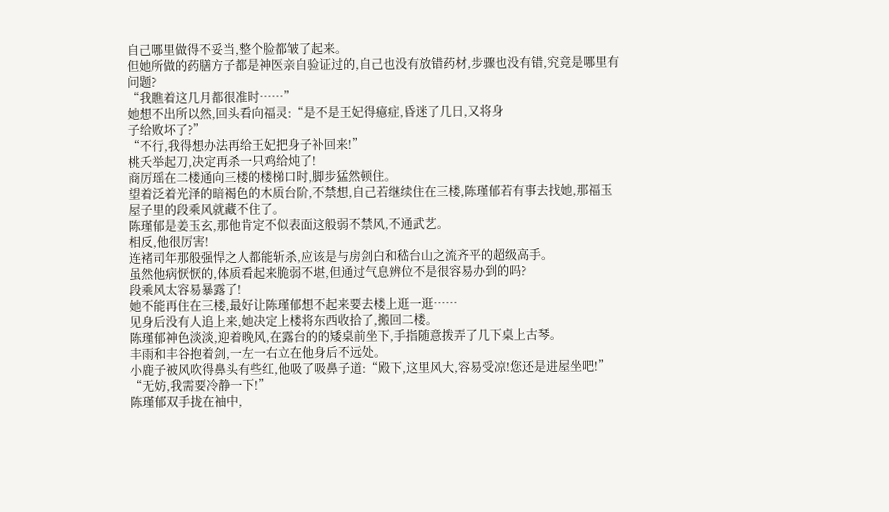自己哪里做得不妥当,整个脸都皱了起来。
但她所做的药膳方子都是神医亲自验证过的,自己也没有放错药材,步骤也没有错,究竟是哪里有问题?
“我瞧着这几月都很准时……”
她想不出所以然,回头看向福灵:“是不是王妃得癔症,昏迷了几日,又将身
子给败坏了?”
“不行,我得想办法再给王妃把身子补回来!”
桃夭举起刀,决定再杀一只鸡给炖了!
商厉瑶在二楼通向三楼的楼梯口时,脚步猛然顿住。
望着泛着光泽的暗褐色的木质台阶,不禁想,自己若继续住在三楼,陈瑾郁若有事去找她,那福玉屋子里的段乘风就藏不住了。
陈瑾郁是姜玉玄,那他肯定不似表面这般弱不禁风,不通武艺。
相反,他很厉害!
连褚司年那般强悍之人都能斩杀,应该是与房剑白和嵇台山之流齐平的超级高手。
虽然他病恹恹的,体质看起来脆弱不堪,但通过气息辨位不是很容易办到的吗?
段乘风太容易暴露了!
她不能再住在三楼,最好让陈瑾郁想不起来要去楼上逛一逛……
见身后没有人追上来,她决定上楼将东西收拾了,搬回二楼。
陈瑾郁神色淡淡,迎着晚风,在露台的的矮桌前坐下,手指随意拨弄了几下桌上古琴。
丰雨和丰谷抱着剑,一左一右立在他身后不远处。
小鹿子被风吹得鼻头有些红,他吸了吸鼻子道:“殿下,这里风大,容易受凉!您还是进屋坐吧!”
“无妨,我需要冷静一下!”
陈瑾郁双手拢在袖中,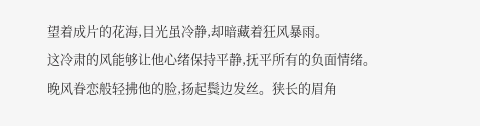望着成片的花海,目光虽冷静,却暗藏着狂风暴雨。
这冷肃的风能够让他心绪保持平静,抚平所有的负面情绪。
晚风眷恋般轻拂他的脸,扬起鬓边发丝。狭长的眉角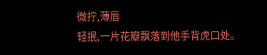微拧,薄唇
轻抿,一片花瓣飘落到他手背虎口处。